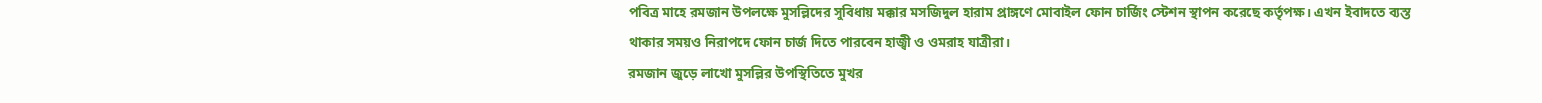পবিত্র মাহে রমজান উপলক্ষে মুসল্লিদের সুবিধায় মক্কার মসজিদুল হারাম প্রাঙ্গণে মোবাইল ফোন চার্জিং স্টেশন স্থাপন করেছে কর্তৃপক্ষ। এখন ইবাদতে ব্যস্ত থাকার সময়ও নিরাপদে ফোন চার্জ দিতে পারবেন হাজ্বী ও ওমরাহ যাত্রীরা।
রমজান জুড়ে লাখো মুসল্লির উপস্থিতিতে মুখর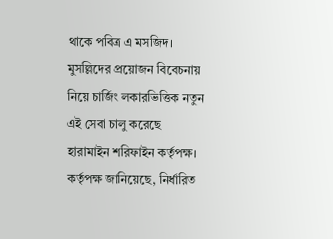থাকে পবিত্র এ মসজিদ। মুসল্লিদের প্রয়োজন বিবেচনায় নিয়ে চার্জিং লকারভিত্তিক নতুন এই সেবা চালু করেছে হারামাইন শরিফাইন কর্তৃপক্ষ।
কর্তৃপক্ষ জানিয়েছে, নির্ধারিত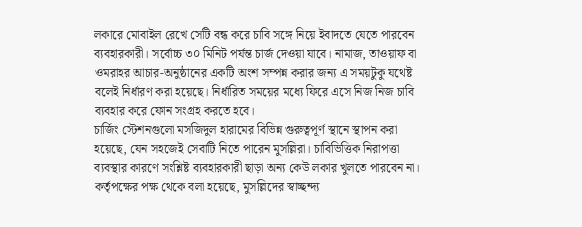লকারে মোবাইল রেখে সেটি বন্ধ করে চাবি সঙ্গে নিয়ে ইবাদতে যেতে পারবেন ব্যবহারকারী। সর্বোচ্চ ৩০ মিনিট পর্যন্ত চার্জ দেওয়া যাবে। নামাজ, তাওয়াফ বা ওমরাহর আচার-অনুষ্ঠানের একটি অংশ সম্পন্ন করার জন্য এ সময়টুকু যথেষ্ট বলেই নির্ধারণ করা হয়েছে। নির্ধারিত সময়ের মধ্যে ফিরে এসে নিজ নিজ চাবি ব্যবহার করে ফোন সংগ্রহ করতে হবে।
চার্জিং স্টেশনগুলো মসজিদুল হারামের বিভিন্ন গুরুত্বপূর্ণ স্থানে স্থাপন করা হয়েছে, যেন সহজেই সেবাটি নিতে পারেন মুসল্লিরা। চাবিভিত্তিক নিরাপত্তা ব্যবস্থার কারণে সংশ্লিষ্ট ব্যবহারকারী ছাড়া অন্য কেউ লকার খুলতে পারবেন না।
কর্তৃপক্ষের পক্ষ থেকে বলা হয়েছে, মুসল্লিদের স্বাচ্ছন্দ্য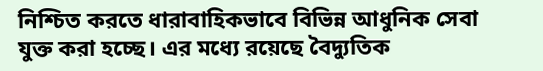নিশ্চিত করতে ধারাবাহিকভাবে বিভিন্ন আধুনিক সেবা যুক্ত করা হচ্ছে। এর মধ্যে রয়েছে বৈদ্যুতিক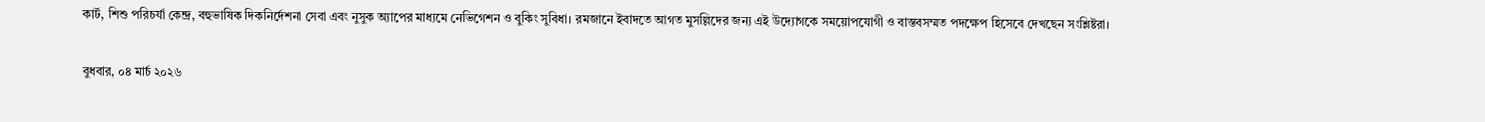কার্ট, শিশু পরিচর্যা কেন্দ্র, বহুভাষিক দিকনির্দেশনা সেবা এবং নুসুক অ্যাপের মাধ্যমে নেভিগেশন ও বুকিং সুবিধা। রমজানে ইবাদতে আগত মুসল্লিদের জন্য এই উদ্যোগকে সময়োপযোগী ও বাস্তবসম্মত পদক্ষেপ হিসেবে দেখছেন সংশ্লিষ্টরা।

বুধবার, ০৪ মার্চ ২০২৬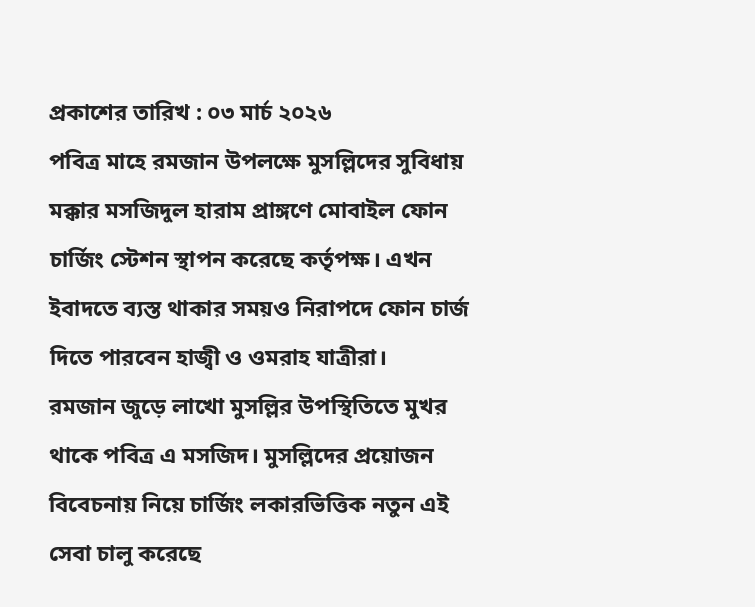প্রকাশের তারিখ : ০৩ মার্চ ২০২৬
পবিত্র মাহে রমজান উপলক্ষে মুসল্লিদের সুবিধায় মক্কার মসজিদুল হারাম প্রাঙ্গণে মোবাইল ফোন চার্জিং স্টেশন স্থাপন করেছে কর্তৃপক্ষ। এখন ইবাদতে ব্যস্ত থাকার সময়ও নিরাপদে ফোন চার্জ দিতে পারবেন হাজ্বী ও ওমরাহ যাত্রীরা।
রমজান জুড়ে লাখো মুসল্লির উপস্থিতিতে মুখর থাকে পবিত্র এ মসজিদ। মুসল্লিদের প্রয়োজন বিবেচনায় নিয়ে চার্জিং লকারভিত্তিক নতুন এই সেবা চালু করেছে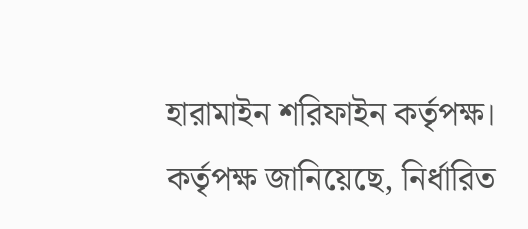হারামাইন শরিফাইন কর্তৃপক্ষ।
কর্তৃপক্ষ জানিয়েছে, নির্ধারিত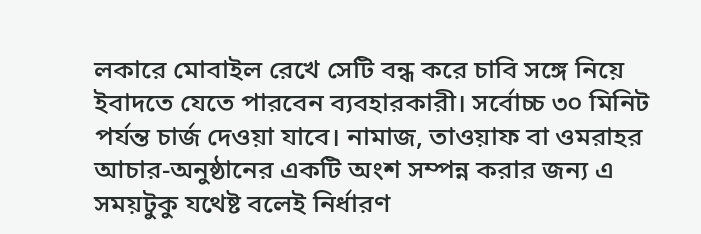লকারে মোবাইল রেখে সেটি বন্ধ করে চাবি সঙ্গে নিয়ে ইবাদতে যেতে পারবেন ব্যবহারকারী। সর্বোচ্চ ৩০ মিনিট পর্যন্ত চার্জ দেওয়া যাবে। নামাজ, তাওয়াফ বা ওমরাহর আচার-অনুষ্ঠানের একটি অংশ সম্পন্ন করার জন্য এ সময়টুকু যথেষ্ট বলেই নির্ধারণ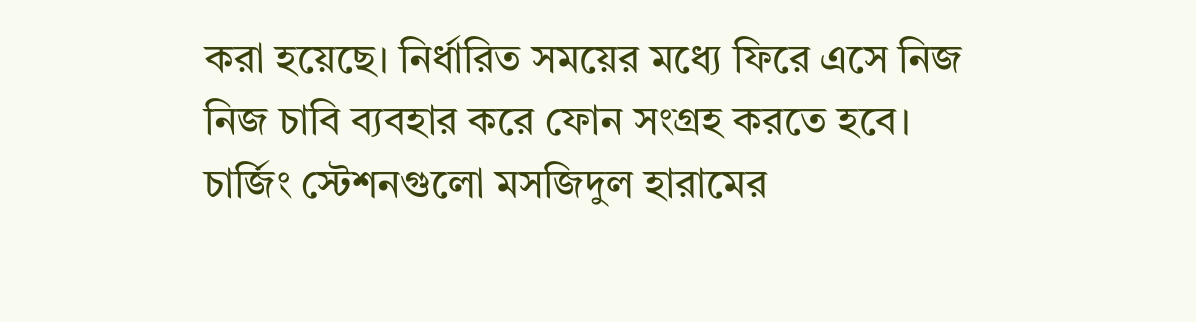করা হয়েছে। নির্ধারিত সময়ের মধ্যে ফিরে এসে নিজ নিজ চাবি ব্যবহার করে ফোন সংগ্রহ করতে হবে।
চার্জিং স্টেশনগুলো মসজিদুল হারামের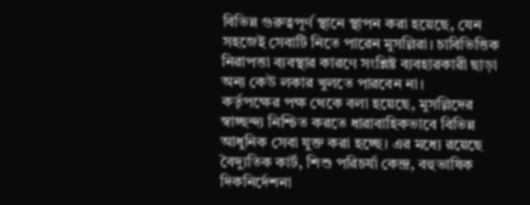বিভিন্ন গুরুত্বপূর্ণ স্থানে স্থাপন করা হয়েছে, যেন সহজেই সেবাটি নিতে পারেন মুসল্লিরা। চাবিভিত্তিক নিরাপত্তা ব্যবস্থার কারণে সংশ্লিষ্ট ব্যবহারকারী ছাড়া অন্য কেউ লকার খুলতে পারবেন না।
কর্তৃপক্ষের পক্ষ থেকে বলা হয়েছে, মুসল্লিদের স্বাচ্ছন্দ্য নিশ্চিত করতে ধারাবাহিকভাবে বিভিন্ন আধুনিক সেবা যুক্ত করা হচ্ছে। এর মধ্যে রয়েছে বৈদ্যুতিক কার্ট, শিশু পরিচর্যা কেন্দ্র, বহুভাষিক দিকনির্দেশনা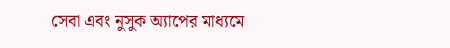সেবা এবং নুসুক অ্যাপের মাধ্যমে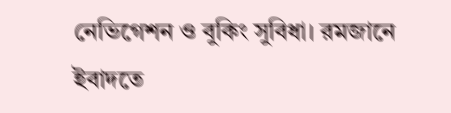নেভিগেশন ও বুকিং সুবিধা। রমজানে ইবাদতে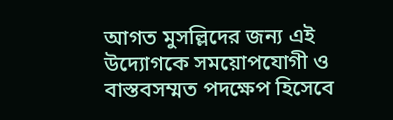আগত মুসল্লিদের জন্য এই উদ্যোগকে সময়োপযোগী ও বাস্তবসম্মত পদক্ষেপ হিসেবে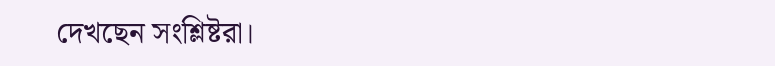দেখছেন সংশ্লিষ্টরা।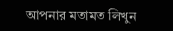আপনার মতামত লিখুন